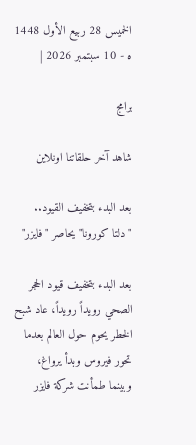الخميس 28 ربيع الأول 1448 ه - 10 سبتمبر 2026 |

برامج

شاهد آخر حلقاتنا اونلاين

بعد البدء بتخفيف القيود.. "دلتا كورونا" يحاصر "فايزر"

بعد البدء بتخفيف قيود الحجر الصحي رويداً رويداً، عاد شبح الخطر يحوم حول العالم بعدما تحور فيروس وبدأ يرواغ، وبينما طمأنت شركة فايزر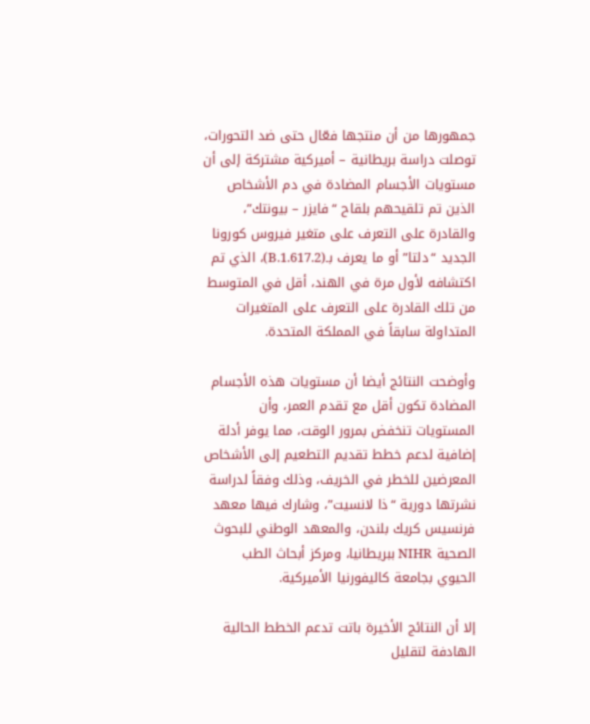جمهورها من أن منتجها فعّال حتى ضد التحورات، توصلت دراسة بريطانية – أميركية مشتركة إلى أن مستويات الأجسام المضادة في دم الأشخاص الذين تم تلقيحهم بلقاح “فايزر – بيونتك”، والقادرة على التعرف على متغير فيروس كورونا الجديد “دلتا” أو ما يعرف بـ(B.1.617.2)، الذي تم اكتشافه لأول مرة في الهند، أقل في المتوسط من تلك القادرة على التعرف على المتغيرات المتداولة سابقاً في المملكة المتحدة.

وأوضحت النتائج أيضا أن مستويات هذه الأجسام المضادة تكون أقل مع تقدم العمر، وأن المستويات تنخفض بمرور الوقت، مما يوفر أدلة إضافية لدعم خطط تقديم التطعيم إلى الأشخاص المعرضين للخطر في الخريف، وذلك وفقاً لدراسة نشرتها دورية “ذا لانسيت”، وشارك فيها معهد فرنسيس كريك بلندن، والمعهد الوطني للبحوث الصحية NIHR ببريطانيا، ومركز أبحاث الطب الحيوي بجامعة كاليفورنيا الأميركية.

إلا أن النتائج الأخيرة باتت تدعم الخطط الحالية الهادفة لتقليل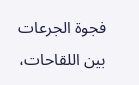فجوة الجرعات بين اللقاحات،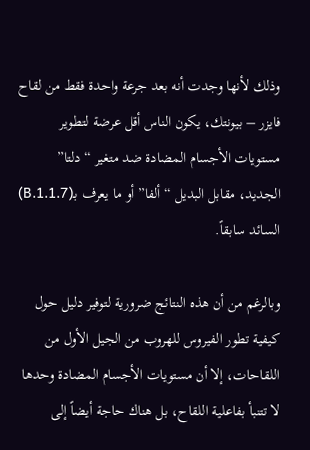وذلك لأنها وجدت أنه بعد جرعة واحدة فقط من لقاح فايزر – بيونتك، يكون الناس أقل عرضة لتطوير مستويات الأجسام المضادة ضد متغير “دلتا” الجديد، مقابل البديل “ألفا” أو ما يعرف بـ(B.1.1.7) السائد سابقاً.

وبالرغم من أن هذه النتائج ضرورية لتوفير دليل حول كيفية تطور الفيروس للهروب من الجيل الأول من اللقاحات، إلا أن مستويات الأجسام المضادة وحدها لا تتنبأ بفاعلية اللقاح، بل هناك حاجة أيضاً إلى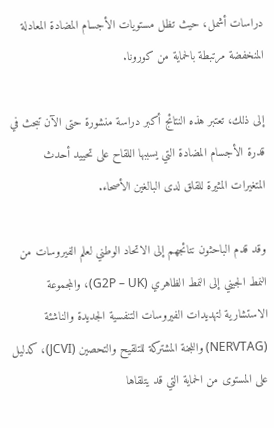دراسات أشمل، حيث تظل مستويات الأجسام المضادة المعادلة المنخفضة مرتبطة بالحماية من كورونا.

إلى ذلك، تعتبر هذه النتائج أكبر دراسة منشورة حتى الآن تبحث في قدرة الأجسام المضادة التي يسببها اللقاح على تحييد أحدث المتغيرات المثيرة للقلق لدى البالغين الأصحاء.

وقد قدم الباحثون نتائجهم إلى الاتحاد الوطني لعلم الفيروسات من النمط الجيني إلى النمط الظاهري (G2P – UK)، والمجموعة الاستشارية لتهديدات الفيروسات التنفسية الجديدة والناشئة (NERVTAG) واللجنة المشتركة للتلقيح والتحصين (JCVI)، كدليل على المستوى من الحماية التي قد يتلقاها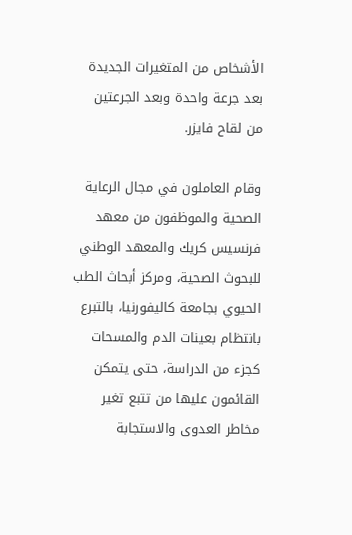الأشخاص من المتغيرات الجديدة بعد جرعة واحدة وبعد الجرعتين من لقاح فايزر.

وقام العاملون في مجال الرعاية الصحية والموظفون من معهد فرنسيس كريك والمعهد الوطني للبحوث الصحية، ومركز أبحاث الطب الحيوي بجامعة كاليفورنيا، بالتبرع بانتظام بعينات الدم والمسحات كجزء من الدراسة، حتى يتمكن القائمون عليها من تتبع تغير مخاطر العدوى والاستجابة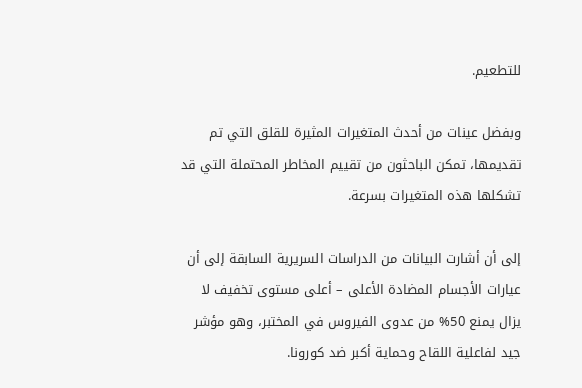للتطعيم.

وبفضل عينات من أحدث المتغيرات المثيرة للقلق التي تم تقديمها، تمكن الباحثون من تقييم المخاطر المحتملة التي قد تشكلها هذه المتغيرات بسرعة.

إلى أن أشارت البيانات من الدراسات السريرية السابقة إلى أن عيارات الأجسام المضادة الأعلى – أعلى مستوى تخفيف لا يزال يمنع 50% من عدوى الفيروس في المختبر، وهو مؤشر جيد لفاعلية اللقاح وحماية أكبر ضد كورونا.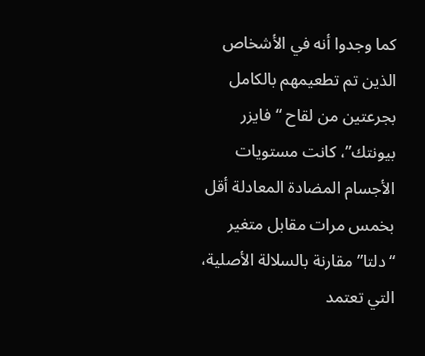كما وجدوا أنه في الأشخاص الذين تم تطعيمهم بالكامل بجرعتين من لقاح “فايزر بيونتك”، كانت مستويات الأجسام المضادة المعادلة أقل بخمس مرات مقابل متغير “دلتا” مقارنة بالسلالة الأصلية، التي تعتمد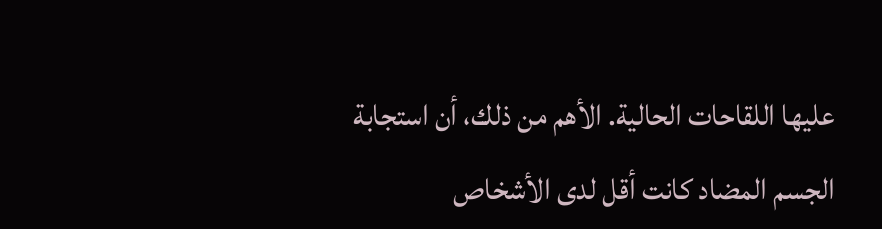عليها اللقاحات الحالية. الأهم من ذلك، أن استجابة الجسم المضاد كانت أقل لدى الأشخاص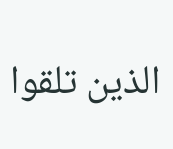الذين تلقوا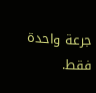جرعة واحدة فقط.